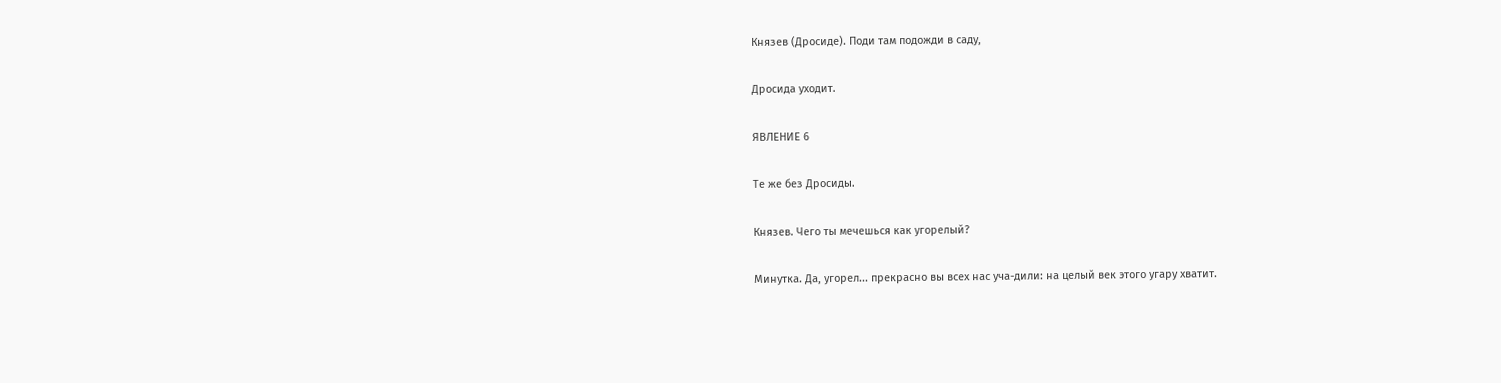Князев (Дросиде). Поди там подожди в саду,

Дросида уходит.

ЯВЛЕНИЕ 6

Те же без Дросиды.

Князев. Чего ты мечешься как угорелый?

Минутка. Да, угорел... прекрасно вы всех нас уча-дили: на целый век этого угару хватит.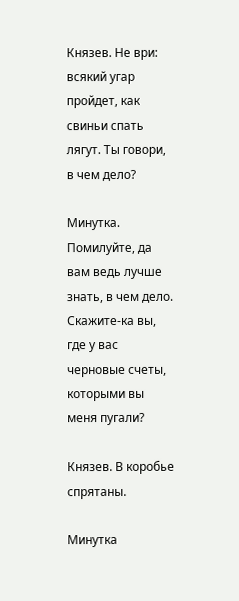Князев. Не ври: всякий угар пройдет, как свиньи спать лягут. Ты говори, в чем дело?

Минутка. Помилуйте, да вам ведь лучше знать, в чем дело. Скажите-ка вы, где у вас черновые счеты, которыми вы меня пугали?

Князев. В коробье спрятаны.

Минутка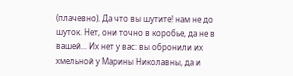(плачевно). Да что вы шутите! нам не до шуток. Нет, они точно в коробье, да не в вашей... Их нет у вас: вы обронили их хмельной у Марины Николавны, да и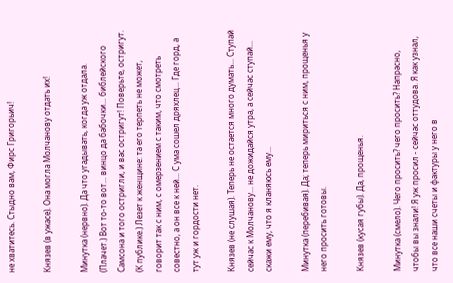не хватитесь. Стыдно вам, Фирс Григорьич!

Князев (в ужасе). Она могла Молчанову отдать их!

Минутка (нервно). Да что угадывать, когда уж отдала. (Плачет.) Вот то-то вот... винцо да бабочки... библейского Самсона и того остригли, и вас остригут! Поверьте, остригут. (К публике.) Лезет к женщине: та его терпеть не может, говорит так с ним, с омерзением с таким, что смотреть совестно, а он все к ней... С ума сошел дряхлец... Где горд, а тут уж и гордости нет.

Князев (не слушая). Теперь не остается много думать... Ступай сейчас к Молчанову... не дожидайся утра, а сейчас ступай... скажи ему, что я кланяюсь ему...

Минутка (перебивая). Да; теперь мириться с ним, прощенья у него просить готовы.

Князев (кусая губы). Да, прощенья.

Минутка (смело). Чего просить? чего просить? Напрасно, чтобы вы знали! Я уж просил - сейчас оттудова. Я как узнал, что все наши счеты и фактуры у него в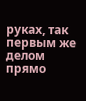руках, так первым же делом прямо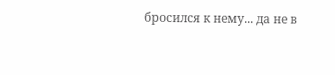бросился к нему... да не в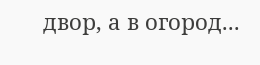двор, а в огород...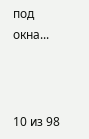под окна...



10 из 98